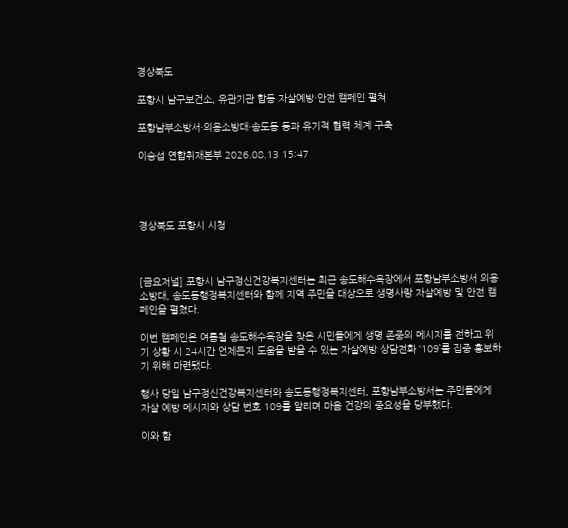경상북도

포항시 남구보건소, 유관기관 합동 자살예방·안전 캠페인 펼쳐

포항남부소방서·의용소방대·송도동 등과 유기적 협력 체계 구축

이승섭 연합취재본부 2026.08.13 15:47




경상북도 포항시 시청



[금요저널] 포항시 남구정신건강복지센터는 최근 송도해수욕장에서 포항남부소방서 의용소방대, 송도동행정복지센터와 함께 지역 주민을 대상으로 생명사랑 자살예방 및 안전 캠페인을 펼쳤다.

이번 캠페인은 여름철 송도해수욕장을 찾은 시민들에게 생명 존중의 메시지를 전하고 위기 상황 시 24시간 언제든지 도움을 받을 수 있는 자살예방 상담전화 ‘109’를 집중 홍보하기 위해 마련됐다.

행사 당일 남구정신건강복지센터와 송도동행정복지센터, 포항남부소방서는 주민들에게 자살 예방 메시지와 상담 번호 109를 알리며 마음 건강의 중요성을 당부했다.

이와 함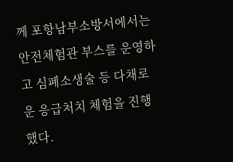께 포항남부소방서에서는 안전체험관 부스를 운영하고 심폐소생술 등 다채로운 응급처치 체험을 진행했다.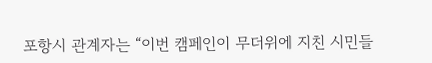포항시 관계자는 “이번 캠페인이 무더위에 지친 시민들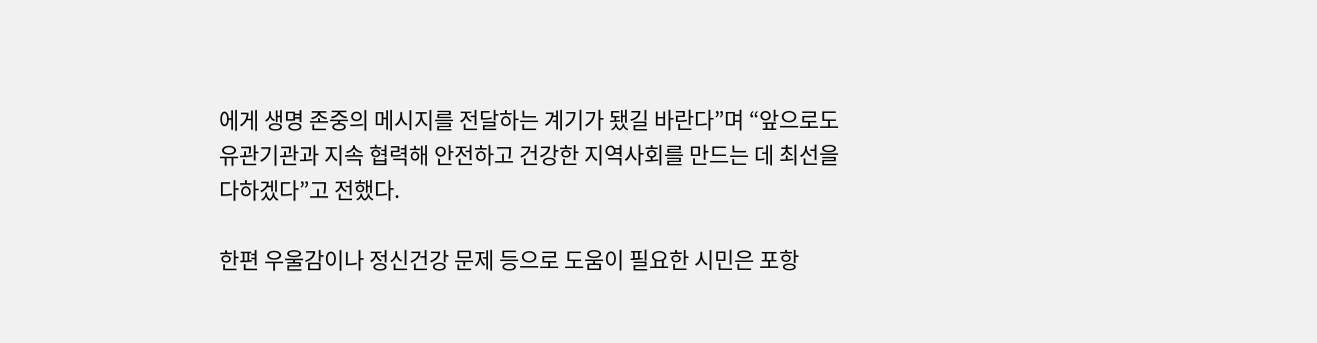에게 생명 존중의 메시지를 전달하는 계기가 됐길 바란다”며 “앞으로도 유관기관과 지속 협력해 안전하고 건강한 지역사회를 만드는 데 최선을 다하겠다”고 전했다.

한편 우울감이나 정신건강 문제 등으로 도움이 필요한 시민은 포항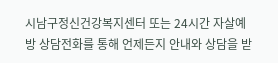시남구정신건강복지센터 또는 24시간 자살예방 상담전화를 통해 언제든지 안내와 상담을 받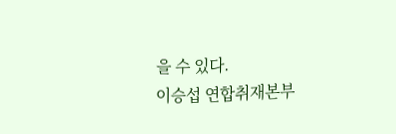을 수 있다.
이승섭 연합취재본부